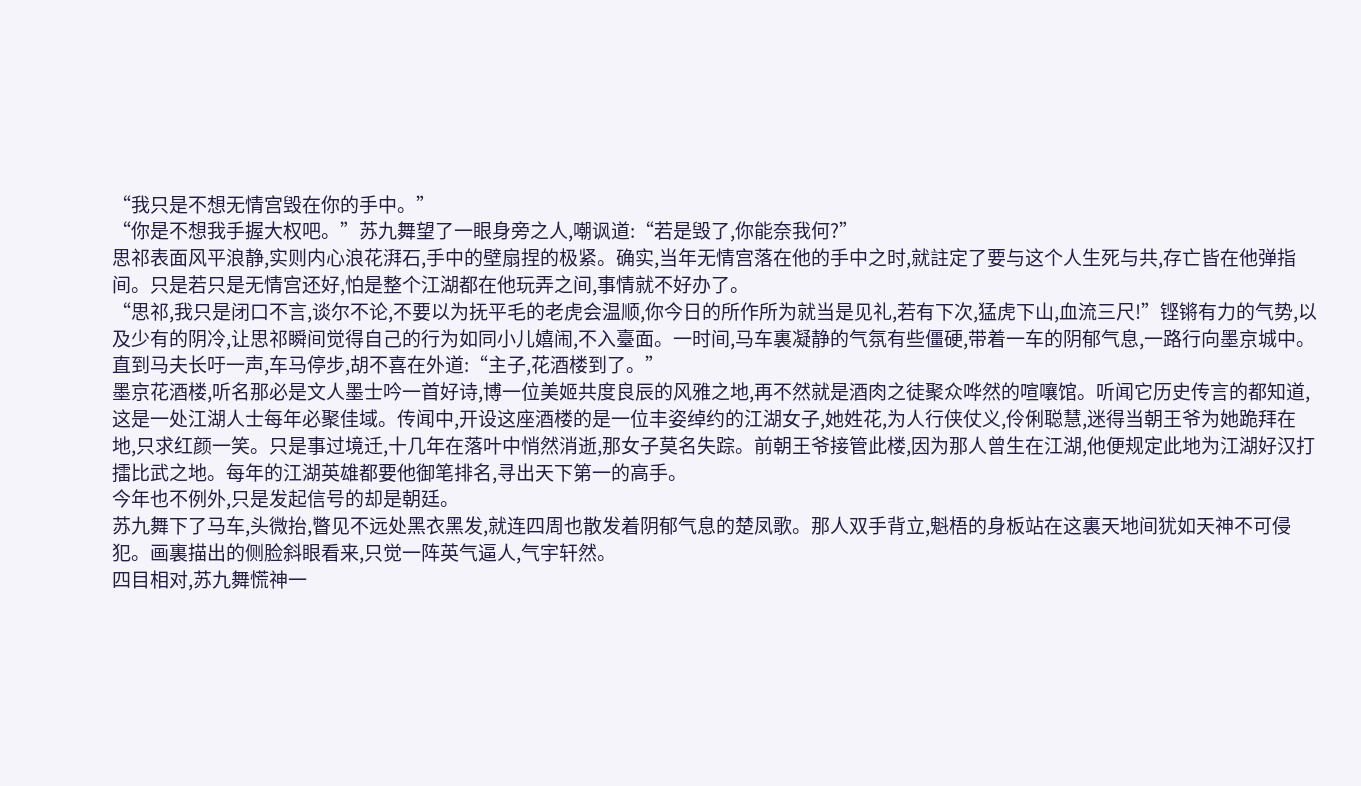“我只是不想无情宫毁在你的手中。”
“你是不想我手握大权吧。”苏九舞望了一眼身旁之人,嘲讽道:“若是毁了,你能奈我何?”
思祁表面风平浪静,实则内心浪花湃石,手中的壁扇捏的极紧。确实,当年无情宫落在他的手中之时,就註定了要与这个人生死与共,存亡皆在他弹指间。只是若只是无情宫还好,怕是整个江湖都在他玩弄之间,事情就不好办了。
“思祁,我只是闭口不言,谈尔不论,不要以为抚平毛的老虎会温顺,你今日的所作所为就当是见礼,若有下次,猛虎下山,血流三尺!”铿锵有力的气势,以及少有的阴冷,让思祁瞬间觉得自己的行为如同小儿嬉闹,不入臺面。一时间,马车裏凝静的气氛有些僵硬,带着一车的阴郁气息,一路行向墨京城中。直到马夫长吁一声,车马停步,胡不喜在外道:“主子,花酒楼到了。”
墨京花酒楼,听名那必是文人墨士吟一首好诗,博一位美姬共度良辰的风雅之地,再不然就是酒肉之徒聚众哗然的喧嚷馆。听闻它历史传言的都知道,这是一处江湖人士每年必聚佳域。传闻中,开设这座酒楼的是一位丰姿绰约的江湖女子,她姓花,为人行侠仗义,伶俐聪慧,迷得当朝王爷为她跪拜在地,只求红颜一笑。只是事过境迁,十几年在落叶中悄然消逝,那女子莫名失踪。前朝王爷接管此楼,因为那人曾生在江湖,他便规定此地为江湖好汉打擂比武之地。每年的江湖英雄都要他御笔排名,寻出天下第一的高手。
今年也不例外,只是发起信号的却是朝廷。
苏九舞下了马车,头微抬,瞥见不远处黑衣黑发,就连四周也散发着阴郁气息的楚凤歌。那人双手背立,魁梧的身板站在这裏天地间犹如天神不可侵犯。画裏描出的侧脸斜眼看来,只觉一阵英气逼人,气宇轩然。
四目相对,苏九舞慌神一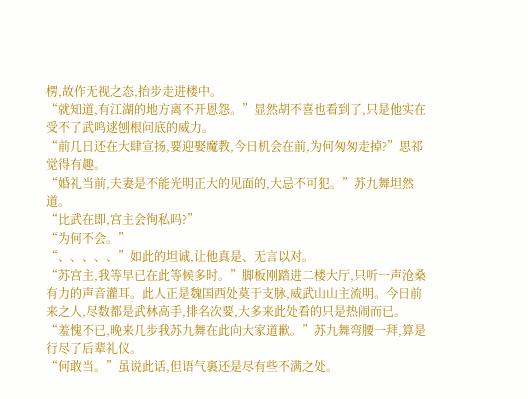楞,故作无视之态,抬步走进楼中。
“就知道,有江湖的地方离不开恩怨。”显然胡不喜也看到了,只是他实在受不了武鸣逑刨根问底的威力。
“前几日还在大肆宣扬,要迎娶魔教,今日机会在前,为何匆匆走掉?”思祁觉得有趣。
“婚礼当前,夫妻是不能光明正大的见面的,大忌不可犯。”苏九舞坦然道。
“比武在即,宫主会徇私吗?”
“为何不会。”
“、、、、、”如此的坦诚,让他真是、无言以对。
“苏宫主,我等早已在此等候多时。”脚板刚踏进二楼大厅,只听一声沧桑有力的声音灌耳。此人正是魏国西处莫干支脉,威武山山主流明。今日前来之人,尽数都是武林高手,排名次要,大多来此处看的只是热闹而已。
“羞愧不已,晚来几步我苏九舞在此向大家道歉。”苏九舞弯腰一拜,算是行尽了后辈礼仪。
“何敢当。”虽说此话,但语气裏还是尽有些不满之处。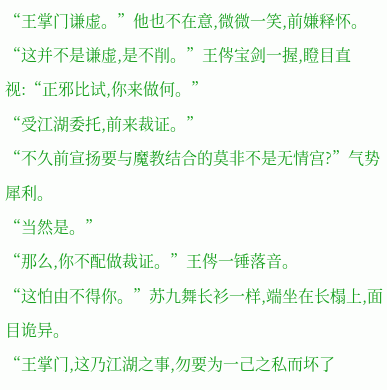“王掌门谦虚。”他也不在意,微微一笑,前嫌释怀。
“这并不是谦虚,是不削。”王侺宝剑一握,瞪目直视:“正邪比试,你来做何。”
“受江湖委托,前来裁证。”
“不久前宣扬要与魔教结合的莫非不是无情宫?”气势犀利。
“当然是。”
“那么,你不配做裁证。”王侺一锤落音。
“这怕由不得你。”苏九舞长衫一样,端坐在长榻上,面目诡异。
“王掌门,这乃江湖之事,勿要为一己之私而坏了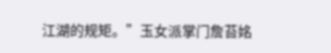江湖的规矩。”玉女派掌门詹苔姳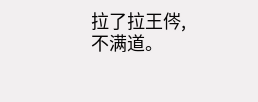拉了拉王侺,不满道。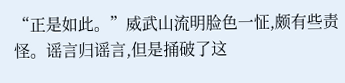“正是如此。”威武山流明脸色一怔,颇有些责怪。谣言归谣言,但是捅破了这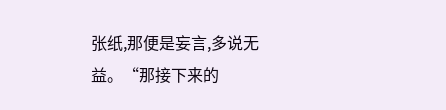张纸,那便是妄言,多说无益。“那接下来的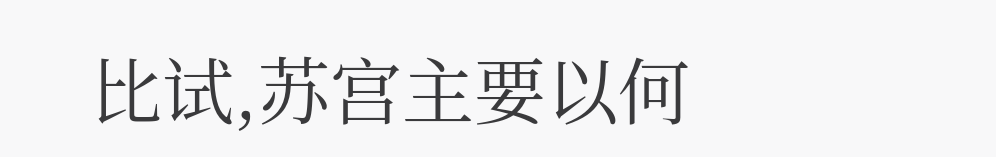比试,苏宫主要以何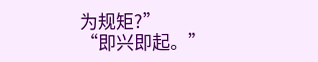为规矩?”
“即兴即起。”